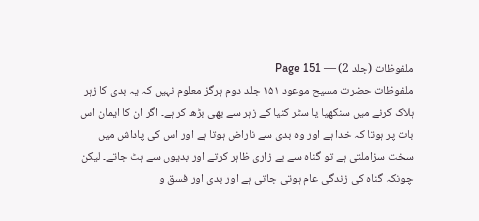ملفوظات (جلد 2) — Page 151
ملفوظات حضرت مسیح موعود ۱۵۱ جلد دوم ہرگز معلوم نہیں کہ یہ بدی کا زہر ہلاک کرنے میں سنکھیا یا سٹر کنیا کے زہر سے بھی بڑھ کر ہے۔ اگر ان کا ایمان اس بات پر ہوتا کہ خدا ہے اور وہ بدی سے ناراض ہوتا ہے اور اس کی پاداش میں سخت سزاملتی ہے تو گناہ سے بے زاری ظاہر کرتے اور بدیوں سے ہٹ جاتے۔ لیکن چونکہ گناہ کی زندگی عام ہوتی جاتی ہے اور بدی اور فسق و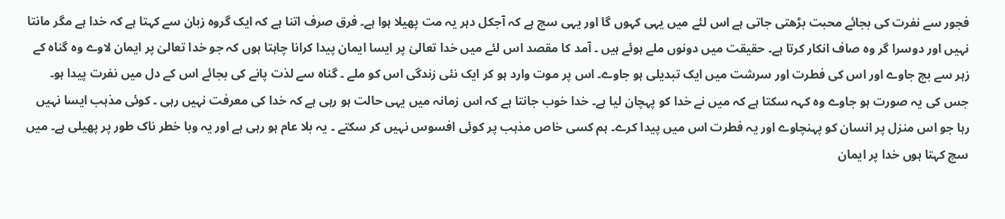فجور سے نفرت کی بجائے محبت بڑھتی جاتی ہے اس لئے میں یہی کہوں گا اور یہی سچ ہے کہ آجکل دہر یہ مت پھیلا ہوا ہے۔ فرق صرف اتنا ہے کہ ایک گروہ زبان سے کہتا ہے کہ خدا ہے مگر مانتا نہیں اور دوسرا گر وہ صاف انکار کرتا ہے۔ حقیقت میں دونوں ملے ہوئے ہیں ۔ آمد کا مقصد اس لئے میں خدا تعالیٰ پر ایسا ایمان پیدا کرانا چاہتا ہوں کہ جو خدا تعالیٰ پر ایمان لاوے وہ گناہ کے زہر سے بچ جاوے اور اس کی فطرت اور سرشت میں ایک تبدیلی ہو جاوے۔ اس پر موت وارد ہو کر ایک نئی زندگی اس کو ملے ۔ گناہ سے لذت پانے کی بجائے اس کے دل میں نفرت پیدا ہو۔ جس کی یہ صورت ہو جاوے وہ کہہ سکتا ہے کہ میں نے خدا کو پہچان لیا ہے۔ خدا خوب جانتا ہے کہ اس زمانہ میں یہی حالت ہو رہی ہے کہ خدا کی معرفت نہیں رہی ۔ کوئی مذہب ایسا نہیں رہا جو اس منزل پر انسان کو پہنچاوے اور یہ فطرت اس میں پیدا کرے۔ ہم کسی خاص مذہب پر کوئی افسوس نہیں کر سکتے ۔ یہ بلا عام ہو رہی ہے اور یہ وبا خطر ناک طور پر پھیلی ہے۔ میں سچ کہتا ہوں خدا پر ایمان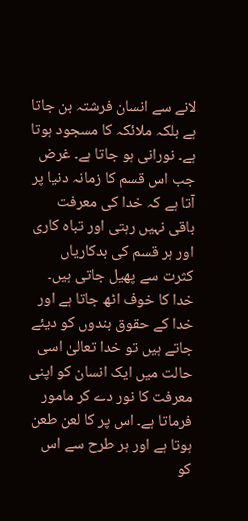لانے سے انسان فرشتہ بن جاتا ہے بلکہ ملائکہ کا مسجود ہوتا ہے۔ نورانی ہو جاتا ہے۔ غرض جب اس قسم کا زمانہ دنیا پر آتا ہے کہ خدا کی معرفت باقی نہیں رہتی اور تباہ کاری اور ہر قسم کی بدکاریاں کثرت سے پھیل جاتی ہیں۔ خدا کا خوف اٹھ جاتا ہے اور خدا کے حقوق بندوں کو دیئے جاتے ہیں تو خدا تعالیٰ اسی حالت میں ایک انسان کو اپنی معرفت کا نور دے کر مامور فرماتا ہے۔ اس پر کا لعن طعن ہوتا ہے اور ہر طرح سے اس کو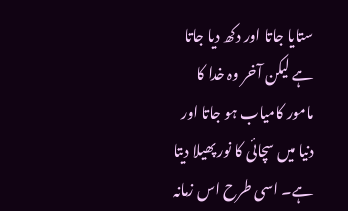ستایا جاتا اور دکھ دیا جاتا ہے لیکن آخر وہ خدا کا مامور کامیاب ہو جاتا اور دنیا میں سچائی کا نور پھیلا دیتا ہے۔ اسی طرح اس زمانہ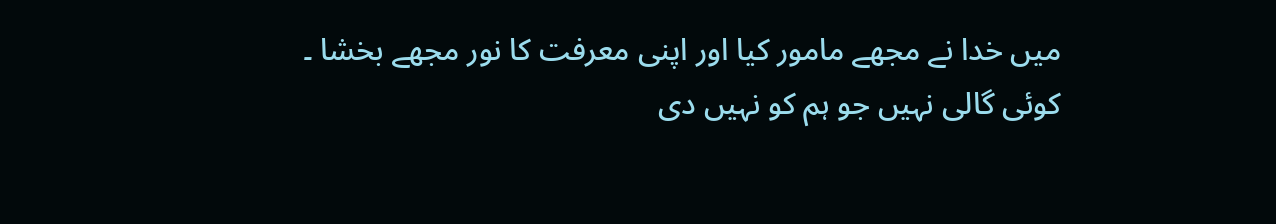میں خدا نے مجھے مامور کیا اور اپنی معرفت کا نور مجھے بخشا ۔ کوئی گالی نہیں جو ہم کو نہیں دی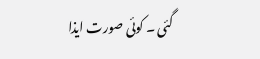گئی ۔ کوئی صورت ایذا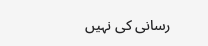رسانی کی نہیں